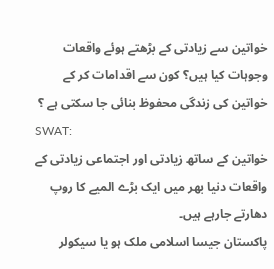خواتین سے زیادتی کے بڑھتے ہوئے واقعات
وجوہات کیا ہیں؟ کون سے اقدامات کر کے خواتین کی زندگی محفوظ بنائی جا سکتی ہے ؟
SWAT:
خواتین کے ساتھ زیادتی اور اجتماعی زیادتی کے واقعات دنیا بھر میں ایک بڑے المیے کا روپ دھارتے جارہے ہیں۔
پاکستان جیسا اسلامی ملک ہو یا سیکولر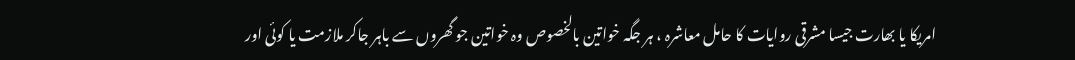امریکا یا بھارت جیسا مشرقی روایات کا حامل معاشرہ ، ہر جگہ خواتین بالخصوص وہ خواتین جو گھروں سے باہر جاکر ملازمت یا کوئی اور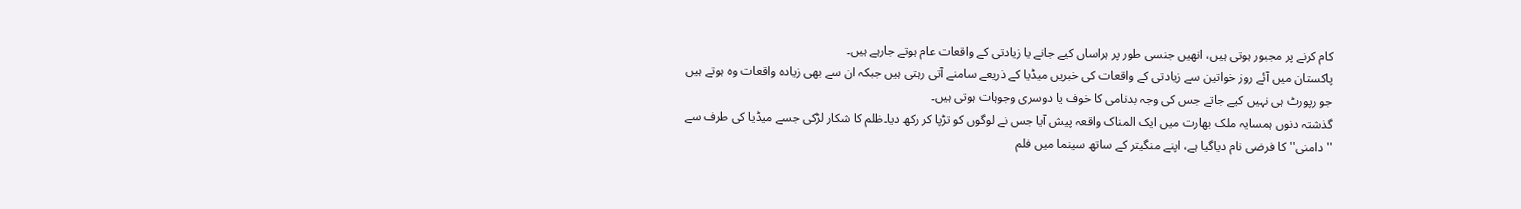کام کرنے پر مجبور ہوتی ہیں، انھیں جنسی طور پر ہراساں کیے جانے یا زیادتی کے واقعات عام ہوتے جارہے ہیں۔
پاکستان میں آئے روز خواتین سے زیادتی کے واقعات کی خبریں میڈیا کے ذریعے سامنے آتی رہتی ہیں جبکہ ان سے بھی زیادہ واقعات وہ ہوتے ہیں جو رپورٹ ہی نہیں کیے جاتے جس کی وجہ بدنامی کا خوف یا دوسری وجوہات ہوتی ہیں۔
گذشتہ دنوں ہمسایہ ملک بھارت میں ایک المناک واقعہ پیش آیا جس نے لوگوں کو تڑپا کر رکھ دیا۔ظلم کا شکار لڑکی جسے میڈیا کی طرف سے ''دامنی'' کا فرضی نام دیاگیا ہے، اپنے منگیتر کے ساتھ سینما میں فلم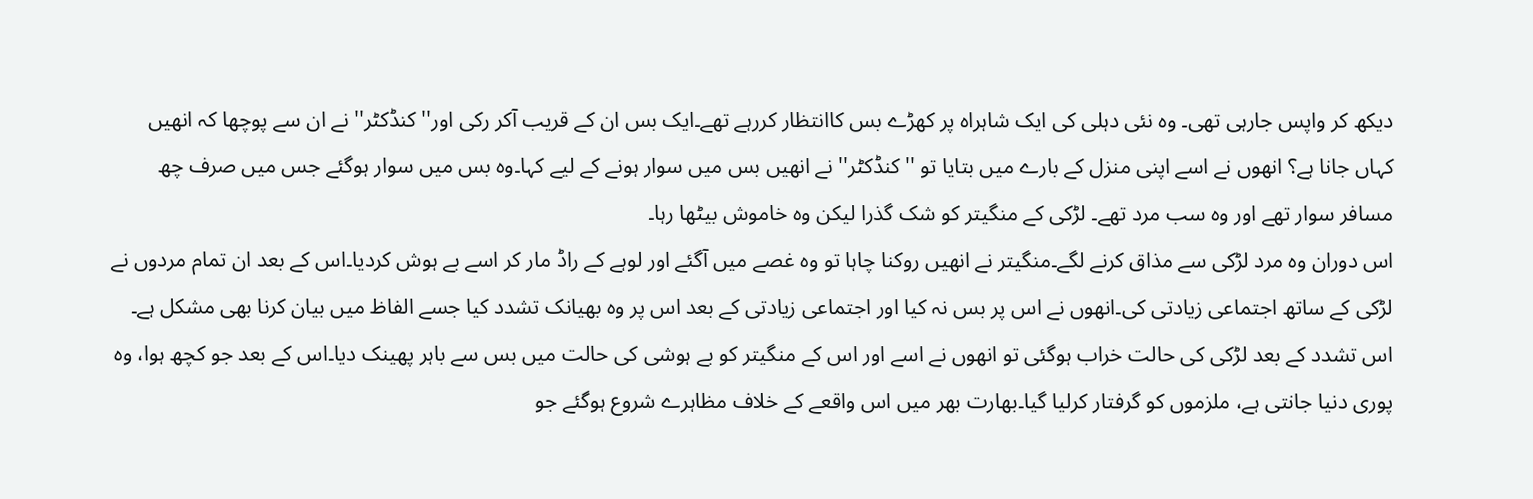دیکھ کر واپس جارہی تھی۔ وہ نئی دہلی کی ایک شاہراہ پر کھڑے بس کاانتظار کررہے تھے۔ایک بس ان کے قریب آکر رکی اور'' کنڈکٹر'' نے ان سے پوچھا کہ انھیں کہاں جانا ہے؟ انھوں نے اسے اپنی منزل کے بارے میں بتایا تو ''کنڈکٹر'' نے انھیں بس میں سوار ہونے کے لیے کہا۔وہ بس میں سوار ہوگئے جس میں صرف چھ مسافر سوار تھے اور وہ سب مرد تھے۔ لڑکی کے منگیتر کو شک گذرا لیکن وہ خاموش بیٹھا رہا۔
اس دوران وہ مرد لڑکی سے مذاق کرنے لگے۔منگیتر نے انھیں روکنا چاہا تو وہ غصے میں آگئے اور لوہے کے راڈ مار کر اسے بے ہوش کردیا۔اس کے بعد ان تمام مردوں نے لڑکی کے ساتھ اجتماعی زیادتی کی۔انھوں نے اس پر بس نہ کیا اور اجتماعی زیادتی کے بعد اس پر وہ بھیانک تشدد کیا جسے الفاظ میں بیان کرنا بھی مشکل ہے۔
اس تشدد کے بعد لڑکی کی حالت خراب ہوگئی تو انھوں نے اسے اور اس کے منگیتر کو بے ہوشی کی حالت میں بس سے باہر پھینک دیا۔اس کے بعد جو کچھ ہوا، وہ پوری دنیا جانتی ہے، ملزموں کو گرفتار کرلیا گیا۔بھارت بھر میں اس واقعے کے خلاف مظاہرے شروع ہوگئے جو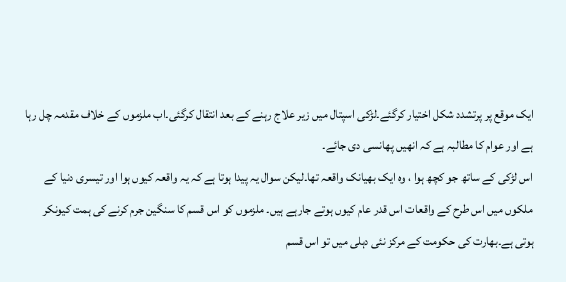ایک موقع پر پرتشدد شکل اختیار کرگئے۔لڑکی اسپتال میں زیر علاج رہنے کے بعد انتقال کرگئی۔اب ملزموں کے خلاف مقدمہ چل رہا ہے اور عوام کا مطالبہ ہے کہ انھیں پھانسی دی جائے۔
اس لڑکی کے ساتھ جو کچھ ہوا ، وہ ایک بھیانک واقعہ تھا۔لیکن سوال یہ پیدا ہوتا ہے کہ یہ واقعہ کیوں ہوا اور تیسری دنیا کے ملکوں میں اس طرح کے واقعات اس قدر عام کیوں ہوتے جارہے ہیں۔ ملزموں کو اس قسم کا سنگین جرم کرنے کی ہمت کیونکر ہوتی ہے۔بھارت کی حکومت کے مرکز نئی دہلی میں تو اس قسم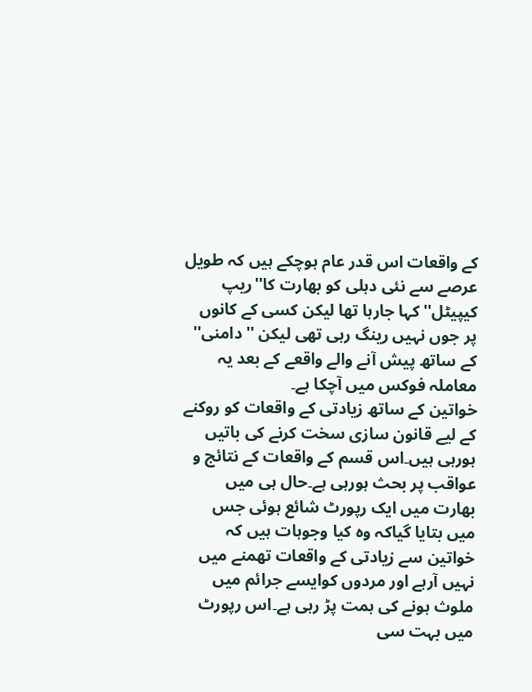کے واقعات اس قدر عام ہوچکے ہیں کہ طویل عرصے سے نئی دہلی کو بھارت کا''ریپ کیپیٹل'' کہا جارہا تھا لیکن کسی کے کانوں پر جوں نہیں رینگ رہی تھی لیکن ''دامنی'' کے ساتھ پیش آنے والے واقعے کے بعد یہ معاملہ فوکس میں آچکا ہے۔
خواتین کے ساتھ زیادتی کے واقعات کو روکنے کے لیے قانون سازی سخت کرنے کی باتیں ہورہی ہیں۔اس قسم کے واقعات کے نتائج و عواقب پر بحث ہورہی ہے۔حال ہی میں بھارت میں ایک رپورٹ شائع ہوئی جس میں بتایا گیاکہ وہ کیا وجوہات ہیں کہ خواتین سے زیادتی کے واقعات تھمنے میں نہیں آرہے اور مردوں کوایسے جرائم میں ملوث ہونے کی ہمت پڑ رہی ہے۔اس رپورٹ میں بہت سی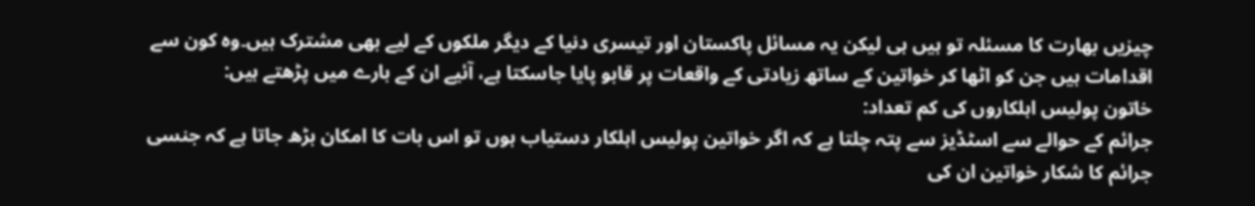چیزیں بھارت کا مسئلہ تو ہیں ہی لیکن یہ مسائل پاکستان اور تیسری دنیا کے دیگر ملکوں کے لیے بھی مشترک ہیں۔وہ کون سے اقدامات ہیں جن کو اٹھا کر خواتین کے ساتھ زیادتی کے واقعات پر قابو پایا جاسکتا ہے، آئیے ان کے بارے میں پڑھتے ہیں:
خاتون پولیس اہلکاروں کی کم تعداد:
جرائم کے حوالے سے اسٹڈیز سے پتہ چلتا ہے کہ اگر خواتین پولیس اہلکار دستیاب ہوں تو اس بات کا امکان بڑھ جاتا ہے کہ جنسی جرائم کا شکار خواتین ان کی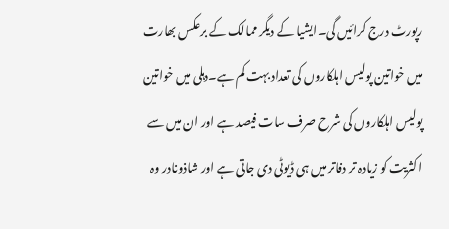رپورٹ درج کرائیں گی۔ایشیا کے دیگر ممالک کے برعکس بھارت میں خواتین پولیس اہلکاروں کی تعداد بہت کم ہے۔دہلی میں خواتین پولیس اہلکاروں کی شرح صرف سات فیصد ہے اور ان میں سے اکثریت کو زیادہ تر دفاتر میں ہی ڈیوٹی دی جاتی ہے اور شاذونادر وہ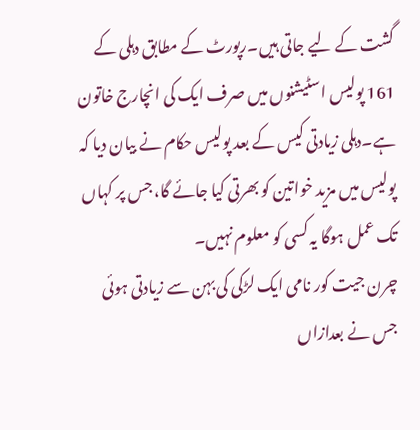گشت کے لیے جاتی ہیں۔رپورٹ کے مطابق دہلی کے 161 پولیس اسٹیشنوں میں صرف ایک کی انچارج خاتون ہے۔دہلی زیادتی کیس کے بعد پولیس حکام نے بیان دیا کہ پولیس میں مزید خواتین کو بھرتی کیا جائے گا، جس پر کہاں تک عمل ہوگا یہ کسی کو معلوم نہیں۔
چرن جیت کور نامی ایک لڑکی کی بہن سے زیادتی ہوئی جس نے بعدازاں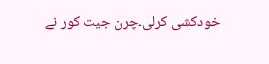خودکشی کرلی۔چرن جیت کور نے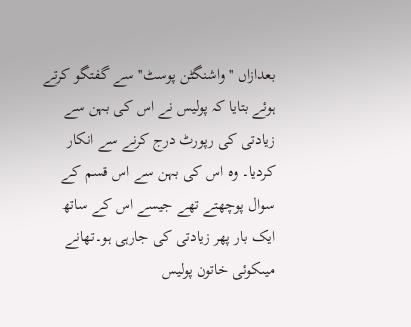بعدازاں ''واشنگٹن پوسٹ'' سے گفتگو کرتے ہوئے بتایا کہ پولیس نے اس کی بہن سے زیادتی کی رپورٹ درج کرنے سے انکار کردیا۔ وہ اس کی بہن سے اس قسم کے سوال پوچھتے تھے جیسے اس کے ساتھ ایک بار پھر زیادتی کی جارہی ہو۔تھانے میںکوئی خاتون پولیس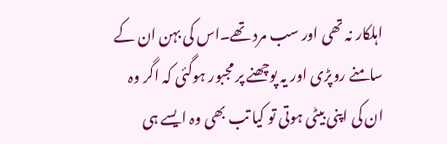اہلکار نہ تھی اور سب مرد تھے۔اس کی بہن ان کے سامنے روپڑی اور یہ پوچھنے پر مجبور ہوگئی کہ اگر وہ ان کی اپنی بیٹی ہوتی تو کیا تب بھی وہ ایسے ہی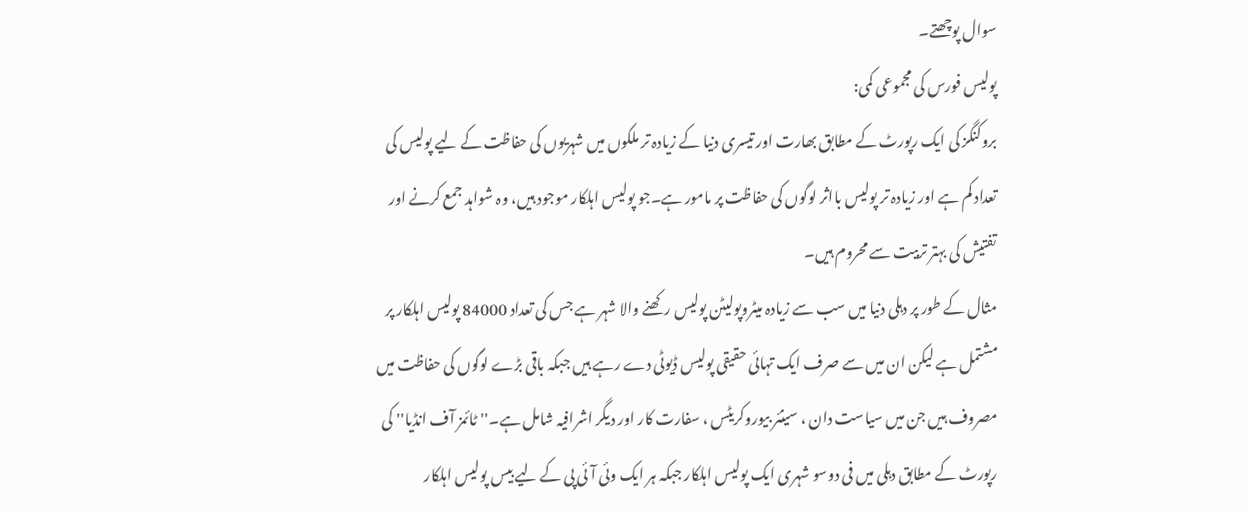سوال پوچھتے۔
پولیس فورس کی مجموعی کمی:
بروکنگز کی ایک رپورٹ کے مطابق بھارت اور تیسری دنیا کے زیادہ تر ملکوں میں شہریوں کی حفاظت کے لیے پولیس کی تعداد کم ہے اور زیادہ تر پولیس بااثر لوگوں کی حفاظت پر مامور ہے۔جو پولیس اہلکار موجود ہیں، وہ شواہد جمع کرنے اور تفتیش کی بہتر تربیت سے محروم ہیں۔
مثال کے طور پر دہلی دنیا میں سب سے زیادہ میٹروپولیٹن پولیس رکھنے والا شہر ہے جس کی تعداد 84000 پولیس اہلکار پر مشتمل ہے لیکن ان میں سے صرف ایک تہائی حقیقی پولیس ڈیوٹی دے رہے ہیں جبکہ باقی بڑے لوگوں کی حفاظت میں مصروف ہیں جن میں سیاست دان ، سینئر بیوروکریٹس ، سفارت کار اور دیگر اشرافیہ شامل ہے۔''ٹائمز آف انڈیا'' کی رپورٹ کے مطابق دہلی میں فی دوسو شہری ایک پولیس اہلکار جبکہ ہر ایک وئی آئی پی کے لیے بیس پولیس اہلکار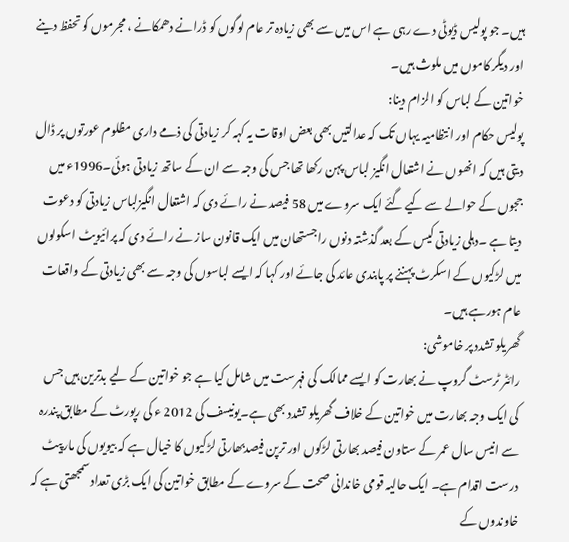ہیں۔ جو پولیس ڈیوٹی دے رہی ہے اس میں سے بھی زیادہ تر عام لوگوں کو ڈرانے دھمکانے ، مجرموں کو تحفظ دینے اور دیگر کاموں میں ملوث ہیں۔
خواتین کے لباس کو الزام دینا:
پولیس حکام اور انتظامیہ یہاں تک کہ عدالتیں بھی بعض اوقات یہ کہہ کر زیادتی کی ذمے داری مظلوم عورتوں پر ڈال دیتی ہیں کہ انھوں نے اشتعال انگیز لباس پہن رکھا تھا جس کی وجہ سے ان کے ساتھ زیادتی ہوئی۔1996ء میں ججوں کے حوالے سے کیے گئے ایک سروے میں 58 فیصد نے رائے دی کہ اشتعال انگیزلباس زیادتی کو دعوت دیتا ہے ۔دہلی زیادتی کیس کے بعد گذشتہ دنوں راجستھان میں ایک قانون ساز نے رائے دی کہ پرائیویٹ اسکولوں میں لڑکیوں کے اسکرٹ پہننے پر پابندی عائد کی جائے اور کہا کہ ایسے لباسوں کی وجہ سے بھی زیادتی کے واقعات عام ہورہے ہیں۔
گھریلو تشدد پر خاموشی:
رائٹر ٹرسٹ گروپ نے بھارت کو ایسے ممالک کی فہرست میں شامل کیا ہے جو خواتین کے لیے بدترین ہیں جس کی ایک وجہ بھارت میں خواتین کے خلاف گھریلو تشدد بھی ہے۔یونیسف کی 2012 ء کی رپورٹ کے مطابق پندرہ سے انیس سال عمر کے ستاون فیصد بھارتی لڑکوں اور ترپن فیصدبھارتی لڑکیوں کا خیال ہے کہ بیویوں کی مارپیٹ درست اقدام ہے۔ ایک حالیہ قومی خاندانی صحت کے سروے کے مطابق خواتین کی ایک بڑی تعداد سمجھتی ہے کہ خاوندوں کے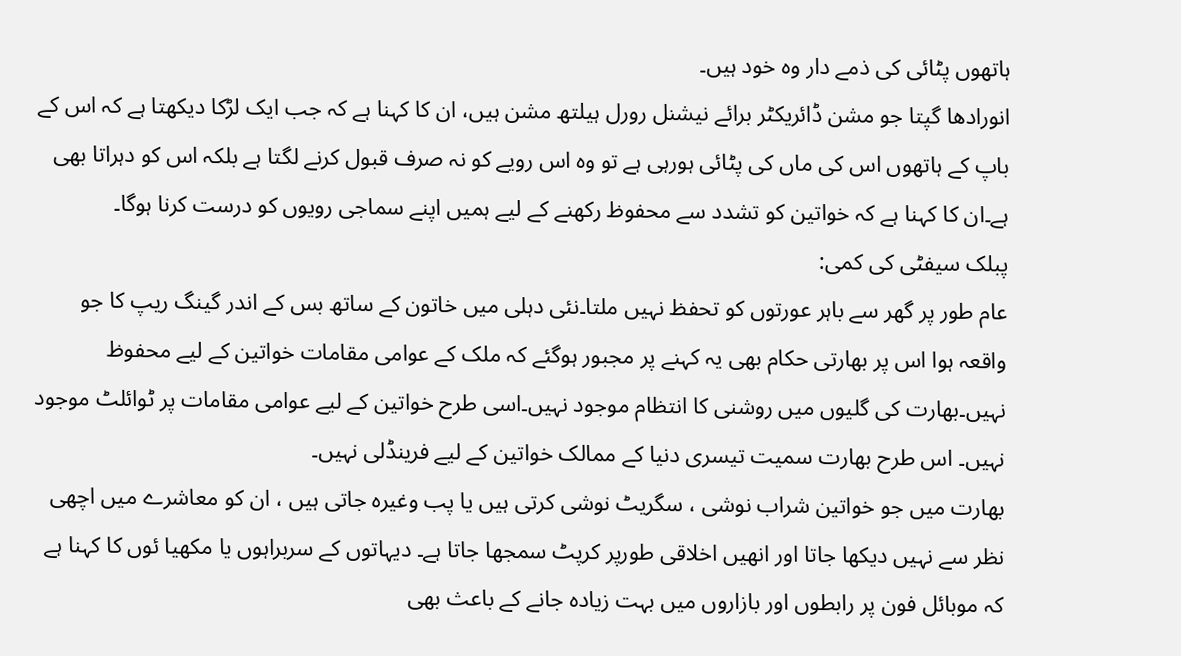ہاتھوں پٹائی کی ذمے دار وہ خود ہیں۔
انورادھا گپتا جو مشن ڈائریکٹر برائے نیشنل رورل ہیلتھ مشن ہیں، ان کا کہنا ہے کہ جب ایک لڑکا دیکھتا ہے کہ اس کے باپ کے ہاتھوں اس کی ماں کی پٹائی ہورہی ہے تو وہ اس رویے کو نہ صرف قبول کرنے لگتا ہے بلکہ اس کو دہراتا بھی ہے۔ان کا کہنا ہے کہ خواتین کو تشدد سے محفوظ رکھنے کے لیے ہمیں اپنے سماجی رویوں کو درست کرنا ہوگا۔
پبلک سیفٹی کی کمی:
عام طور پر گھر سے باہر عورتوں کو تحفظ نہیں ملتا۔نئی دہلی میں خاتون کے ساتھ بس کے اندر گینگ ریپ کا جو واقعہ ہوا اس پر بھارتی حکام بھی یہ کہنے پر مجبور ہوگئے کہ ملک کے عوامی مقامات خواتین کے لیے محفوظ نہیں۔بھارت کی گلیوں میں روشنی کا انتظام موجود نہیں۔اسی طرح خواتین کے لیے عوامی مقامات پر ٹوائلٹ موجود نہیں۔ اس طرح بھارت سمیت تیسری دنیا کے ممالک خواتین کے لیے فرینڈلی نہیں۔
بھارت میں جو خواتین شراب نوشی ، سگریٹ نوشی کرتی ہیں یا پب وغیرہ جاتی ہیں ، ان کو معاشرے میں اچھی نظر سے نہیں دیکھا جاتا اور انھیں اخلاقی طورپر کرپٹ سمجھا جاتا ہے۔ دیہاتوں کے سربراہوں یا مکھیا ئوں کا کہنا ہے کہ موبائل فون پر رابطوں اور بازاروں میں بہت زیادہ جانے کے باعث بھی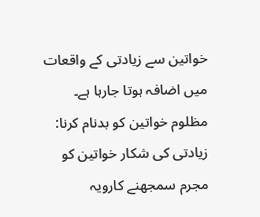خواتین سے زیادتی کے واقعات میں اضافہ ہوتا جارہا ہے۔
مظلوم خواتین کو بدنام کرنا:
زیادتی کی شکار خواتین کو مجرم سمجھنے کارویہ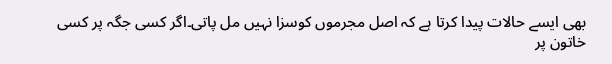بھی ایسے حالات پیدا کرتا ہے کہ اصل مجرموں کوسزا نہیں مل پاتی۔اگر کسی جگہ پر کسی خاتون پر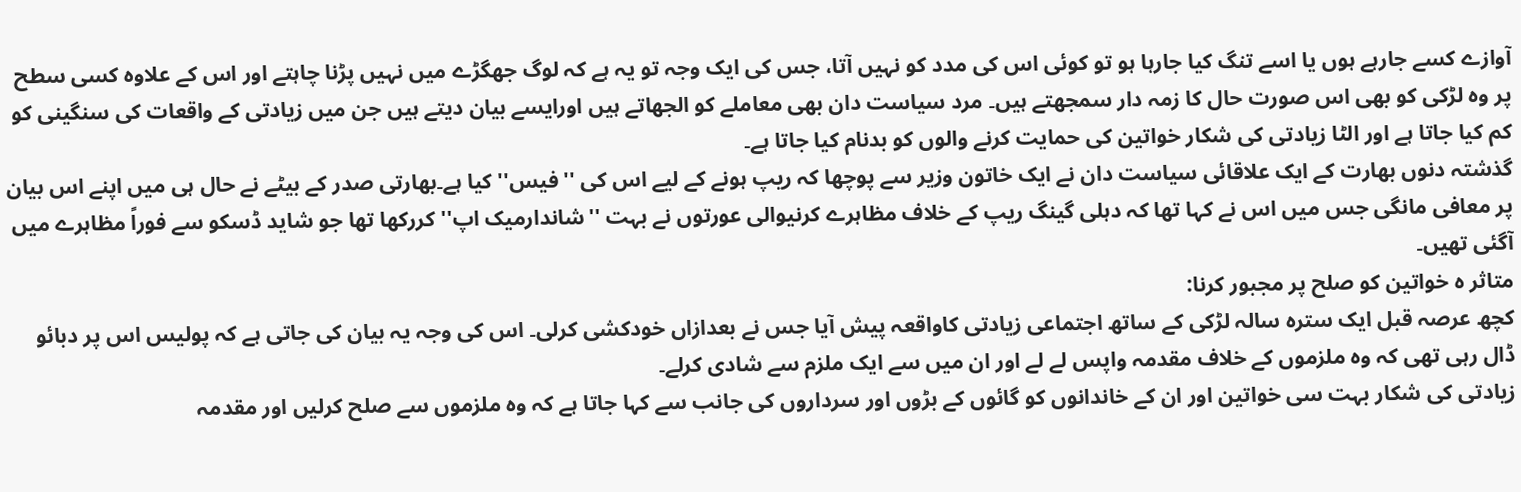آوازے کسے جارہے ہوں یا اسے تنگ کیا جارہا ہو تو کوئی اس کی مدد کو نہیں آتا، جس کی ایک وجہ تو یہ ہے کہ لوگ جھگڑے میں نہیں پڑنا چاہتے اور اس کے علاوہ کسی سطح پر وہ لڑکی کو بھی اس صورت حال کا زمہ دار سمجھتے ہیں۔ مرد سیاست دان بھی معاملے کو الجھاتے ہیں اورایسے بیان دیتے ہیں جن میں زیادتی کے واقعات کی سنگینی کو کم کیا جاتا ہے اور الٹا زیادتی کی شکار خواتین کی حمایت کرنے والوں کو بدنام کیا جاتا ہے۔
گذشتہ دنوں بھارت کے ایک علاقائی سیاست دان نے ایک خاتون وزیر سے پوچھا کہ ریپ ہونے کے لیے اس کی ''فیس'' کیا ہے۔بھارتی صدر کے بیٹے نے حال ہی میں اپنے اس بیان پر معافی مانگی جس میں اس نے کہا تھا کہ دہلی گینگ ریپ کے خلاف مظاہرے کرنیوالی عورتوں نے بہت ''شاندارمیک اپ'' کررکھا تھا جو شاید ڈسکو سے فوراً مظاہرے میں آگئی تھیں۔
متاثر ہ خواتین کو صلح پر مجبور کرنا:
کچھ عرصہ قبل ایک سترہ سالہ لڑکی کے ساتھ اجتماعی زیادتی کاواقعہ پیش آیا جس نے بعدازاں خودکشی کرلی۔ اس کی وجہ یہ بیان کی جاتی ہے کہ پولیس اس پر دبائو ڈال رہی تھی کہ وہ ملزموں کے خلاف مقدمہ واپس لے لے اور ان میں سے ایک ملزم سے شادی کرلے۔
زیادتی کی شکار بہت سی خواتین اور ان کے خاندانوں کو گائوں کے بڑوں اور سرداروں کی جانب سے کہا جاتا ہے کہ وہ ملزموں سے صلح کرلیں اور مقدمہ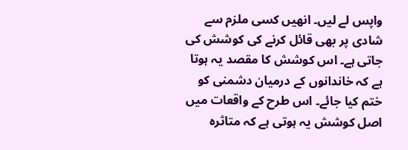واپس لے لیں۔ انھیں کسی ملزم سے شادی پر بھی قائل کرنے کی کوشش کی جاتی ہے۔ اس کوشش کا مقصد یہ ہوتا ہے کہ خاندانوں کے درمیان دشمنی کو ختم کیا جائے۔ اس طرح کے واقعات میں اصل کوشش یہ ہوتی ہے کہ متاثرہ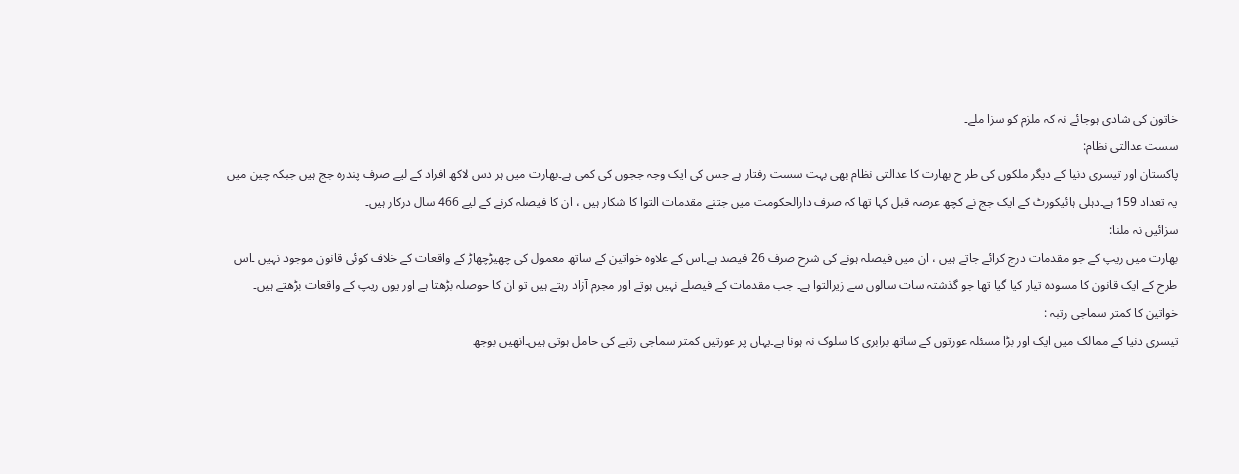خاتون کی شادی ہوجائے نہ کہ ملزم کو سزا ملے۔
سست عدالتی نظام:
پاکستان اور تیسری دنیا کے دیگر ملکوں کی طر ح بھارت کا عدالتی نظام بھی بہت سست رفتار ہے جس کی ایک وجہ ججوں کی کمی ہے۔بھارت میں ہر دس لاکھ افراد کے لیے صرف پندرہ جج ہیں جبکہ چین میں یہ تعداد 159 ہے۔دہلی ہائیکورٹ کے ایک جج نے کچھ عرصہ قبل کہا تھا کہ صرف دارالحکومت میں جتنے مقدمات التوا کا شکار ہیں ، ان کا فیصلہ کرنے کے لیے 466 سال درکار ہیں۔
سزائیں نہ ملنا:
بھارت میں ریپ کے جو مقدمات درج کرائے جاتے ہیں ، ان میں فیصلہ ہونے کی شرح صرف 26 فیصد ہے۔اس کے علاوہ خواتین کے ساتھ معمول کی چھیڑچھاڑ کے واقعات کے خلاف کوئی قانون موجود نہیں ۔اس طرح کے ایک قانون کا مسودہ تیار کیا گیا تھا جو گذشتہ سات سالوں سے زیرالتوا ہے۔ جب مقدمات کے فیصلے نہیں ہوتے اور مجرم آزاد رہتے ہیں تو ان کا حوصلہ بڑھتا ہے اور یوں ریپ کے واقعات بڑھتے ہیں۔
خواتین کا کمتر سماجی رتبہ :
تیسری دنیا کے ممالک میں ایک اور بڑا مسئلہ عورتوں کے ساتھ برابری کا سلوک نہ ہونا ہے۔یہاں پر عورتیں کمتر سماجی رتبے کی حامل ہوتی ہیں۔انھیں بوجھ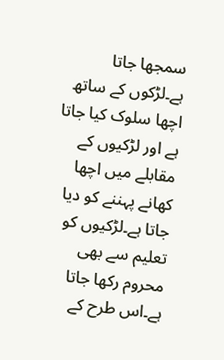سمجھا جاتا ہے۔لڑکوں کے ساتھ اچھا سلوک کیا جاتا ہے اور لڑکیوں کے مقابلے میں اچھا کھانے پہننے کو دیا جاتا ہے۔لڑکیوں کو تعلیم سے بھی محروم رکھا جاتا ہے۔اس طرح کے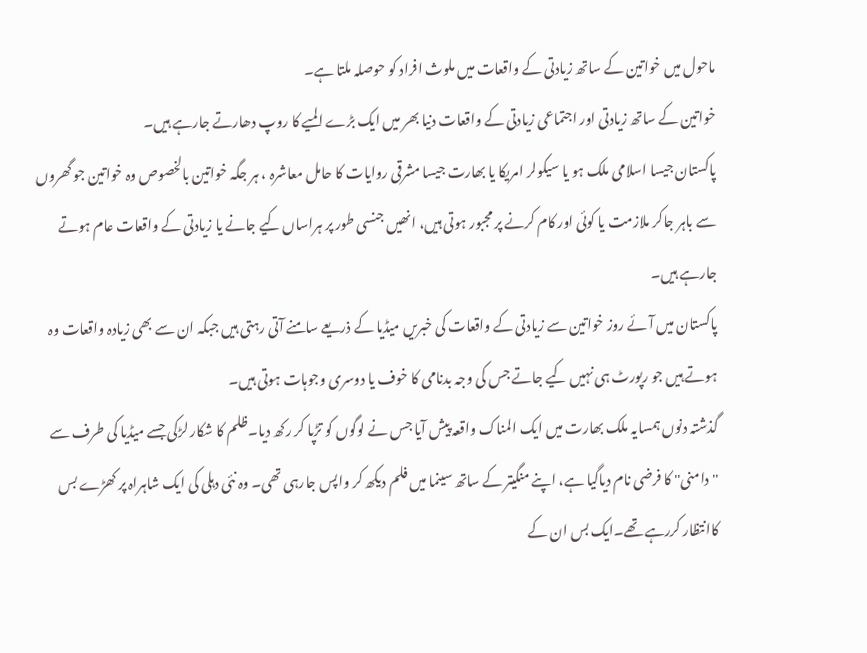ماحول میں خواتین کے ساتھ زیادتی کے واقعات میں ملوث افراد کو حوصلہ ملتا ہے۔
خواتین کے ساتھ زیادتی اور اجتماعی زیادتی کے واقعات دنیا بھر میں ایک بڑے المیے کا روپ دھارتے جارہے ہیں۔
پاکستان جیسا اسلامی ملک ہو یا سیکولر امریکا یا بھارت جیسا مشرقی روایات کا حامل معاشرہ ، ہر جگہ خواتین بالخصوص وہ خواتین جو گھروں سے باہر جاکر ملازمت یا کوئی اور کام کرنے پر مجبور ہوتی ہیں، انھیں جنسی طور پر ہراساں کیے جانے یا زیادتی کے واقعات عام ہوتے جارہے ہیں۔
پاکستان میں آئے روز خواتین سے زیادتی کے واقعات کی خبریں میڈیا کے ذریعے سامنے آتی رہتی ہیں جبکہ ان سے بھی زیادہ واقعات وہ ہوتے ہیں جو رپورٹ ہی نہیں کیے جاتے جس کی وجہ بدنامی کا خوف یا دوسری وجوہات ہوتی ہیں۔
گذشتہ دنوں ہمسایہ ملک بھارت میں ایک المناک واقعہ پیش آیا جس نے لوگوں کو تڑپا کر رکھ دیا۔ظلم کا شکار لڑکی جسے میڈیا کی طرف سے ''دامنی'' کا فرضی نام دیاگیا ہے، اپنے منگیتر کے ساتھ سینما میں فلم دیکھ کر واپس جارہی تھی۔ وہ نئی دہلی کی ایک شاہراہ پر کھڑے بس کاانتظار کررہے تھے۔ایک بس ان کے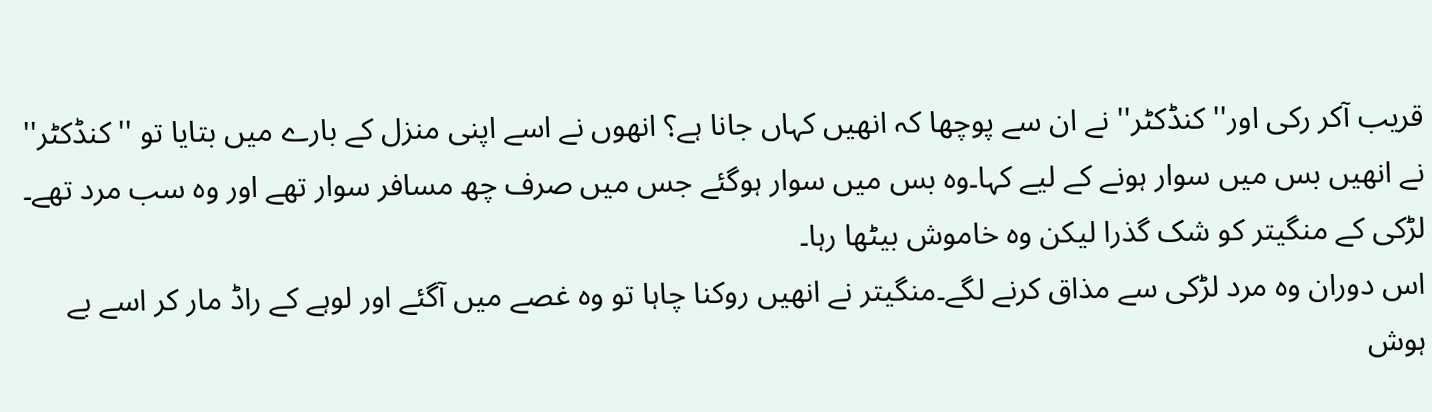قریب آکر رکی اور'' کنڈکٹر'' نے ان سے پوچھا کہ انھیں کہاں جانا ہے؟ انھوں نے اسے اپنی منزل کے بارے میں بتایا تو ''کنڈکٹر'' نے انھیں بس میں سوار ہونے کے لیے کہا۔وہ بس میں سوار ہوگئے جس میں صرف چھ مسافر سوار تھے اور وہ سب مرد تھے۔ لڑکی کے منگیتر کو شک گذرا لیکن وہ خاموش بیٹھا رہا۔
اس دوران وہ مرد لڑکی سے مذاق کرنے لگے۔منگیتر نے انھیں روکنا چاہا تو وہ غصے میں آگئے اور لوہے کے راڈ مار کر اسے بے ہوش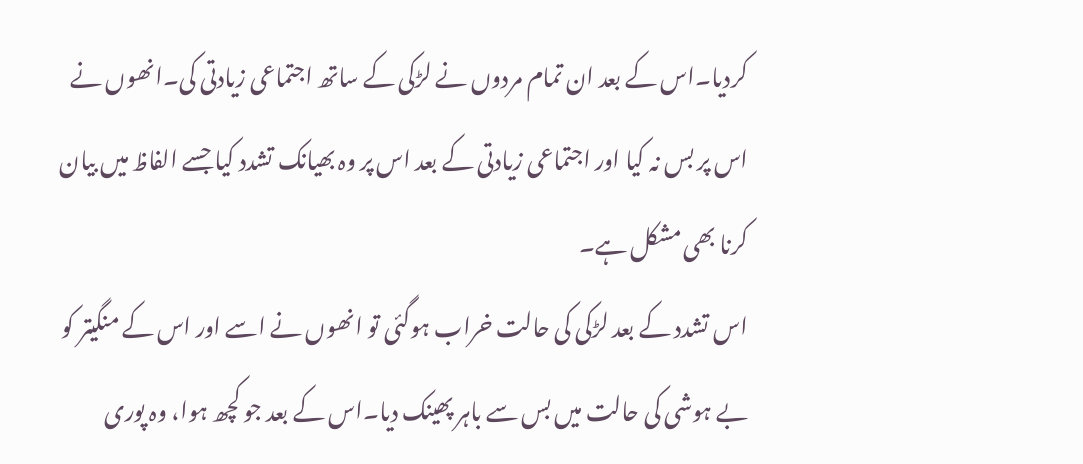کردیا۔اس کے بعد ان تمام مردوں نے لڑکی کے ساتھ اجتماعی زیادتی کی۔انھوں نے اس پر بس نہ کیا اور اجتماعی زیادتی کے بعد اس پر وہ بھیانک تشدد کیا جسے الفاظ میں بیان کرنا بھی مشکل ہے۔
اس تشدد کے بعد لڑکی کی حالت خراب ہوگئی تو انھوں نے اسے اور اس کے منگیتر کو بے ہوشی کی حالت میں بس سے باہر پھینک دیا۔اس کے بعد جو کچھ ہوا، وہ پوری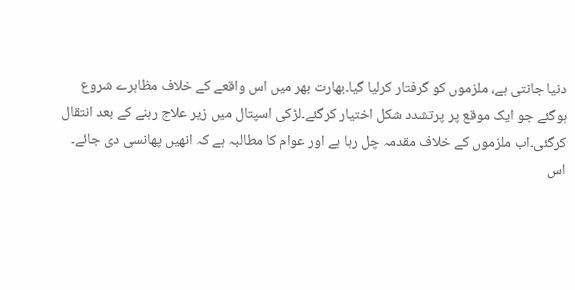دنیا جانتی ہے، ملزموں کو گرفتار کرلیا گیا۔بھارت بھر میں اس واقعے کے خلاف مظاہرے شروع ہوگئے جو ایک موقع پر پرتشدد شکل اختیار کرگئے۔لڑکی اسپتال میں زیر علاج رہنے کے بعد انتقال کرگئی۔اب ملزموں کے خلاف مقدمہ چل رہا ہے اور عوام کا مطالبہ ہے کہ انھیں پھانسی دی جائے۔
اس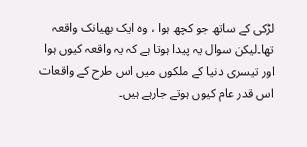لڑکی کے ساتھ جو کچھ ہوا ، وہ ایک بھیانک واقعہ تھا۔لیکن سوال یہ پیدا ہوتا ہے کہ یہ واقعہ کیوں ہوا اور تیسری دنیا کے ملکوں میں اس طرح کے واقعات اس قدر عام کیوں ہوتے جارہے ہیں۔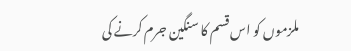ملزموں کو اس قسم کا سنگین جرم کرنے کی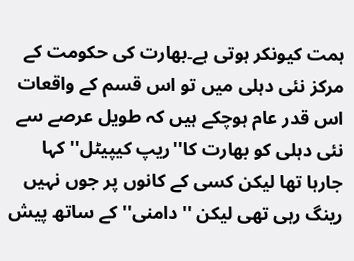ہمت کیونکر ہوتی ہے۔بھارت کی حکومت کے مرکز نئی دہلی میں تو اس قسم کے واقعات اس قدر عام ہوچکے ہیں کہ طویل عرصے سے نئی دہلی کو بھارت کا''ریپ کیپیٹل'' کہا جارہا تھا لیکن کسی کے کانوں پر جوں نہیں رینگ رہی تھی لیکن ''دامنی'' کے ساتھ پیش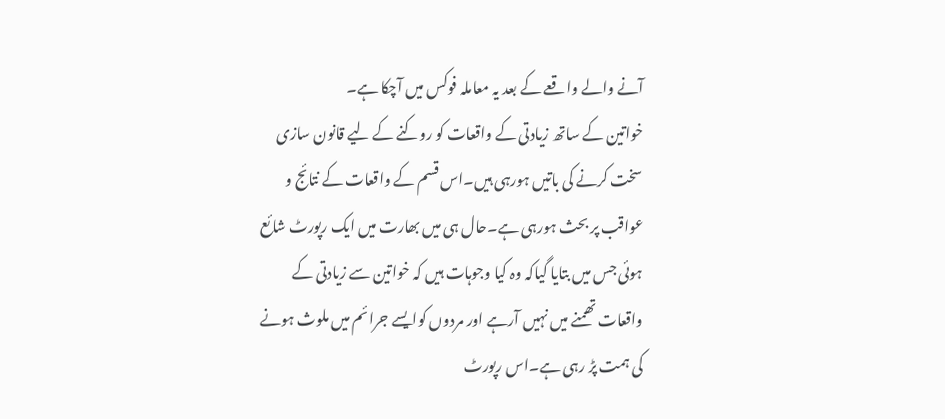آنے والے واقعے کے بعد یہ معاملہ فوکس میں آچکا ہے۔
خواتین کے ساتھ زیادتی کے واقعات کو روکنے کے لیے قانون سازی سخت کرنے کی باتیں ہورہی ہیں۔اس قسم کے واقعات کے نتائج و عواقب پر بحث ہورہی ہے۔حال ہی میں بھارت میں ایک رپورٹ شائع ہوئی جس میں بتایا گیاکہ وہ کیا وجوہات ہیں کہ خواتین سے زیادتی کے واقعات تھمنے میں نہیں آرہے اور مردوں کوایسے جرائم میں ملوث ہونے کی ہمت پڑ رہی ہے۔اس رپورٹ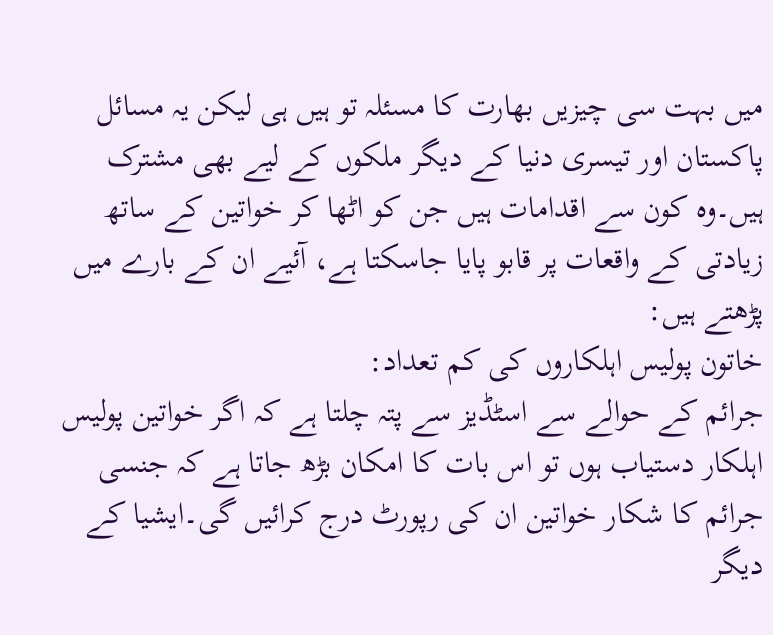میں بہت سی چیزیں بھارت کا مسئلہ تو ہیں ہی لیکن یہ مسائل پاکستان اور تیسری دنیا کے دیگر ملکوں کے لیے بھی مشترک ہیں۔وہ کون سے اقدامات ہیں جن کو اٹھا کر خواتین کے ساتھ زیادتی کے واقعات پر قابو پایا جاسکتا ہے، آئیے ان کے بارے میں پڑھتے ہیں:
خاتون پولیس اہلکاروں کی کم تعداد:
جرائم کے حوالے سے اسٹڈیز سے پتہ چلتا ہے کہ اگر خواتین پولیس اہلکار دستیاب ہوں تو اس بات کا امکان بڑھ جاتا ہے کہ جنسی جرائم کا شکار خواتین ان کی رپورٹ درج کرائیں گی۔ایشیا کے دیگر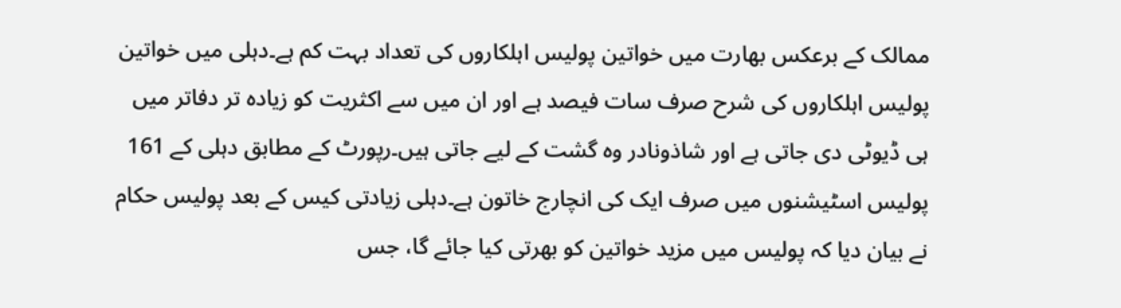ممالک کے برعکس بھارت میں خواتین پولیس اہلکاروں کی تعداد بہت کم ہے۔دہلی میں خواتین پولیس اہلکاروں کی شرح صرف سات فیصد ہے اور ان میں سے اکثریت کو زیادہ تر دفاتر میں ہی ڈیوٹی دی جاتی ہے اور شاذونادر وہ گشت کے لیے جاتی ہیں۔رپورٹ کے مطابق دہلی کے 161 پولیس اسٹیشنوں میں صرف ایک کی انچارج خاتون ہے۔دہلی زیادتی کیس کے بعد پولیس حکام نے بیان دیا کہ پولیس میں مزید خواتین کو بھرتی کیا جائے گا، جس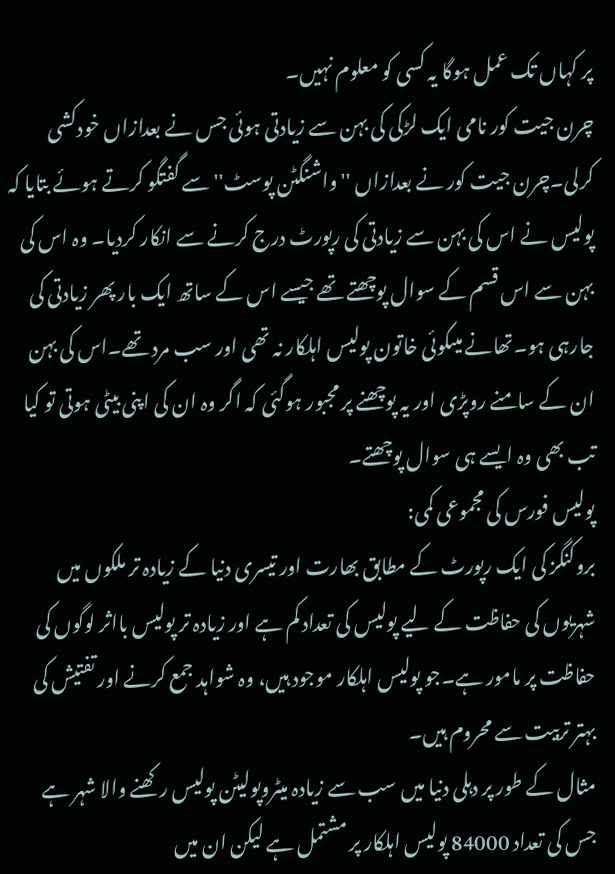پر کہاں تک عمل ہوگا یہ کسی کو معلوم نہیں۔
چرن جیت کور نامی ایک لڑکی کی بہن سے زیادتی ہوئی جس نے بعدازاں خودکشی کرلی۔چرن جیت کور نے بعدازاں ''واشنگٹن پوسٹ'' سے گفتگو کرتے ہوئے بتایا کہ پولیس نے اس کی بہن سے زیادتی کی رپورٹ درج کرنے سے انکار کردیا۔ وہ اس کی بہن سے اس قسم کے سوال پوچھتے تھے جیسے اس کے ساتھ ایک بار پھر زیادتی کی جارہی ہو۔تھانے میںکوئی خاتون پولیس اہلکار نہ تھی اور سب مرد تھے۔اس کی بہن ان کے سامنے روپڑی اور یہ پوچھنے پر مجبور ہوگئی کہ اگر وہ ان کی اپنی بیٹی ہوتی تو کیا تب بھی وہ ایسے ہی سوال پوچھتے۔
پولیس فورس کی مجموعی کمی:
بروکنگز کی ایک رپورٹ کے مطابق بھارت اور تیسری دنیا کے زیادہ تر ملکوں میں شہریوں کی حفاظت کے لیے پولیس کی تعداد کم ہے اور زیادہ تر پولیس بااثر لوگوں کی حفاظت پر مامور ہے۔جو پولیس اہلکار موجود ہیں، وہ شواہد جمع کرنے اور تفتیش کی بہتر تربیت سے محروم ہیں۔
مثال کے طور پر دہلی دنیا میں سب سے زیادہ میٹروپولیٹن پولیس رکھنے والا شہر ہے جس کی تعداد 84000 پولیس اہلکار پر مشتمل ہے لیکن ان میں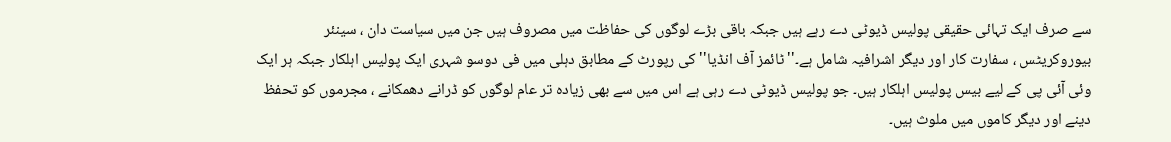سے صرف ایک تہائی حقیقی پولیس ڈیوٹی دے رہے ہیں جبکہ باقی بڑے لوگوں کی حفاظت میں مصروف ہیں جن میں سیاست دان ، سینئر بیوروکریٹس ، سفارت کار اور دیگر اشرافیہ شامل ہے۔''ٹائمز آف انڈیا'' کی رپورٹ کے مطابق دہلی میں فی دوسو شہری ایک پولیس اہلکار جبکہ ہر ایک وئی آئی پی کے لیے بیس پولیس اہلکار ہیں۔ جو پولیس ڈیوٹی دے رہی ہے اس میں سے بھی زیادہ تر عام لوگوں کو ڈرانے دھمکانے ، مجرموں کو تحفظ دینے اور دیگر کاموں میں ملوث ہیں۔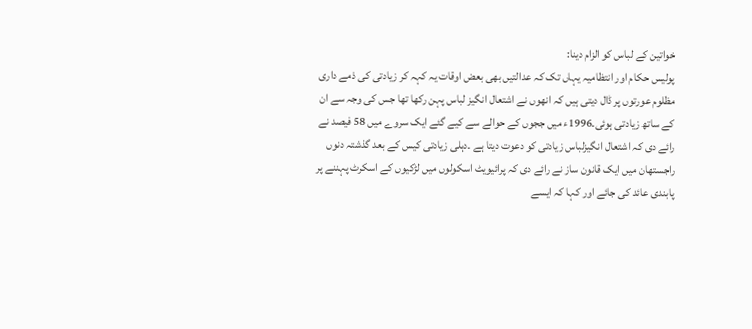خواتین کے لباس کو الزام دینا:
پولیس حکام اور انتظامیہ یہاں تک کہ عدالتیں بھی بعض اوقات یہ کہہ کر زیادتی کی ذمے داری مظلوم عورتوں پر ڈال دیتی ہیں کہ انھوں نے اشتعال انگیز لباس پہن رکھا تھا جس کی وجہ سے ان کے ساتھ زیادتی ہوئی۔1996ء میں ججوں کے حوالے سے کیے گئے ایک سروے میں 58 فیصد نے رائے دی کہ اشتعال انگیزلباس زیادتی کو دعوت دیتا ہے ۔دہلی زیادتی کیس کے بعد گذشتہ دنوں راجستھان میں ایک قانون ساز نے رائے دی کہ پرائیویٹ اسکولوں میں لڑکیوں کے اسکرٹ پہننے پر پابندی عائد کی جائے اور کہا کہ ایسے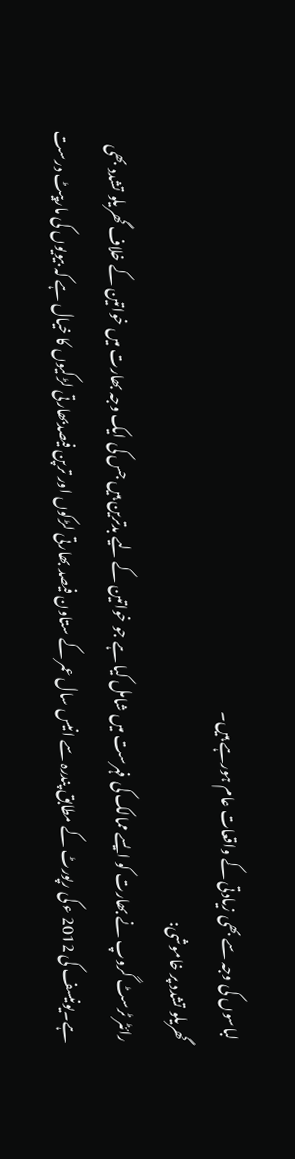لباسوں کی وجہ سے بھی زیادتی کے واقعات عام ہورہے ہیں۔
گھریلو تشدد پر خاموشی:
رائٹر ٹرسٹ گروپ نے بھارت کو ایسے ممالک کی فہرست میں شامل کیا ہے جو خواتین کے لیے بدترین ہیں جس کی ایک وجہ بھارت میں خواتین کے خلاف گھریلو تشدد بھی ہے۔یونیسف کی 2012 ء کی رپورٹ کے مطابق پندرہ سے انیس سال عمر کے ستاون فیصد بھارتی لڑکوں اور ترپن فیصدبھارتی لڑکیوں کا خیال ہے کہ بیویوں کی مارپیٹ درست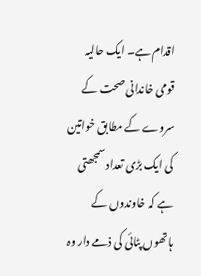اقدام ہے۔ ایک حالیہ قومی خاندانی صحت کے سروے کے مطابق خواتین کی ایک بڑی تعداد سمجھتی ہے کہ خاوندوں کے ہاتھوں پٹائی کی ذمے دار وہ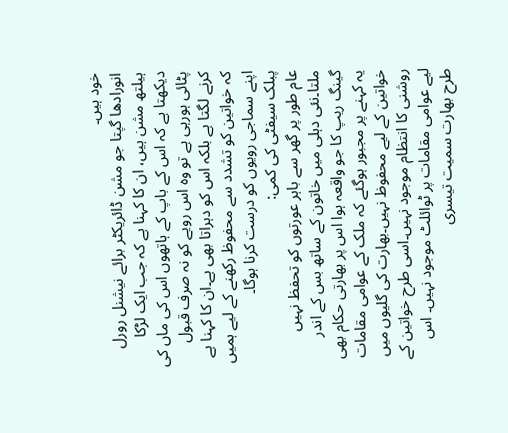خود ہیں۔
انورادھا گپتا جو مشن ڈائریکٹر برائے نیشنل رورل ہیلتھ مشن ہیں، ان کا کہنا ہے کہ جب ایک لڑکا دیکھتا ہے کہ اس کے باپ کے ہاتھوں اس کی ماں کی پٹائی ہورہی ہے تو وہ اس رویے کو نہ صرف قبول کرنے لگتا ہے بلکہ اس کو دہراتا بھی ہے۔ان کا کہنا ہے کہ خواتین کو تشدد سے محفوظ رکھنے کے لیے ہمیں اپنے سماجی رویوں کو درست کرنا ہوگا۔
پبلک سیفٹی کی کمی:
عام طور پر گھر سے باہر عورتوں کو تحفظ نہیں ملتا۔نئی دہلی میں خاتون کے ساتھ بس کے اندر گینگ ریپ کا جو واقعہ ہوا اس پر بھارتی حکام بھی یہ کہنے پر مجبور ہوگئے کہ ملک کے عوامی مقامات خواتین کے لیے محفوظ نہیں۔بھارت کی گلیوں میں روشنی کا انتظام موجود نہیں۔اسی طرح خواتین کے لیے عوامی مقامات پر ٹوائلٹ موجود نہیں۔ اس طرح بھارت سمیت تیسری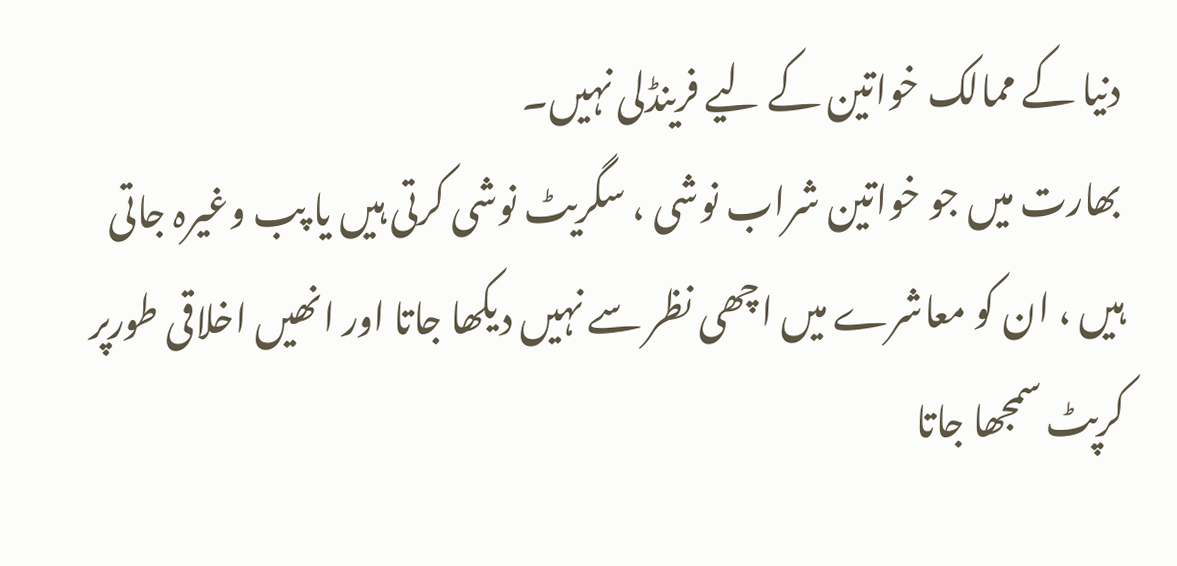دنیا کے ممالک خواتین کے لیے فرینڈلی نہیں۔
بھارت میں جو خواتین شراب نوشی ، سگریٹ نوشی کرتی ہیں یا پب وغیرہ جاتی ہیں ، ان کو معاشرے میں اچھی نظر سے نہیں دیکھا جاتا اور انھیں اخلاقی طورپر کرپٹ سمجھا جاتا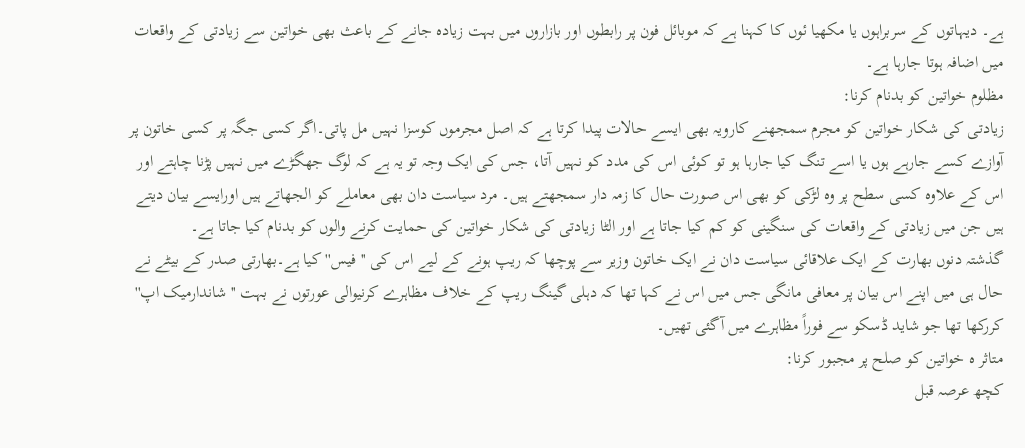ہے۔ دیہاتوں کے سربراہوں یا مکھیا ئوں کا کہنا ہے کہ موبائل فون پر رابطوں اور بازاروں میں بہت زیادہ جانے کے باعث بھی خواتین سے زیادتی کے واقعات میں اضافہ ہوتا جارہا ہے۔
مظلوم خواتین کو بدنام کرنا:
زیادتی کی شکار خواتین کو مجرم سمجھنے کارویہ بھی ایسے حالات پیدا کرتا ہے کہ اصل مجرموں کوسزا نہیں مل پاتی۔اگر کسی جگہ پر کسی خاتون پر آوازے کسے جارہے ہوں یا اسے تنگ کیا جارہا ہو تو کوئی اس کی مدد کو نہیں آتا، جس کی ایک وجہ تو یہ ہے کہ لوگ جھگڑے میں نہیں پڑنا چاہتے اور اس کے علاوہ کسی سطح پر وہ لڑکی کو بھی اس صورت حال کا زمہ دار سمجھتے ہیں۔ مرد سیاست دان بھی معاملے کو الجھاتے ہیں اورایسے بیان دیتے ہیں جن میں زیادتی کے واقعات کی سنگینی کو کم کیا جاتا ہے اور الٹا زیادتی کی شکار خواتین کی حمایت کرنے والوں کو بدنام کیا جاتا ہے۔
گذشتہ دنوں بھارت کے ایک علاقائی سیاست دان نے ایک خاتون وزیر سے پوچھا کہ ریپ ہونے کے لیے اس کی ''فیس'' کیا ہے۔بھارتی صدر کے بیٹے نے حال ہی میں اپنے اس بیان پر معافی مانگی جس میں اس نے کہا تھا کہ دہلی گینگ ریپ کے خلاف مظاہرے کرنیوالی عورتوں نے بہت ''شاندارمیک اپ'' کررکھا تھا جو شاید ڈسکو سے فوراً مظاہرے میں آگئی تھیں۔
متاثر ہ خواتین کو صلح پر مجبور کرنا:
کچھ عرصہ قبل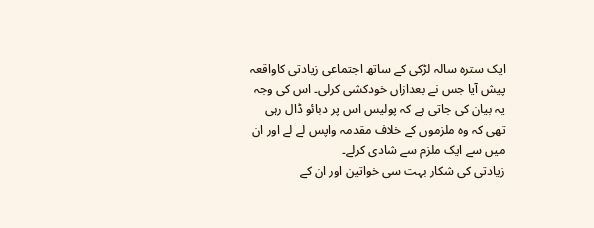ایک سترہ سالہ لڑکی کے ساتھ اجتماعی زیادتی کاواقعہ پیش آیا جس نے بعدازاں خودکشی کرلی۔ اس کی وجہ یہ بیان کی جاتی ہے کہ پولیس اس پر دبائو ڈال رہی تھی کہ وہ ملزموں کے خلاف مقدمہ واپس لے لے اور ان میں سے ایک ملزم سے شادی کرلے۔
زیادتی کی شکار بہت سی خواتین اور ان کے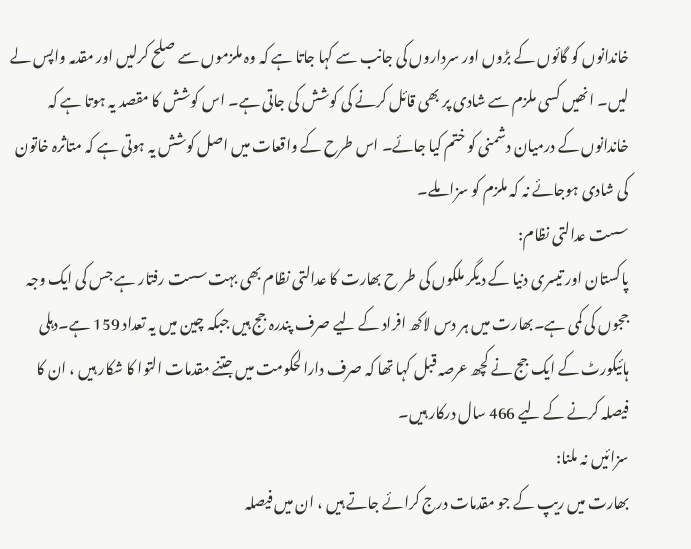خاندانوں کو گائوں کے بڑوں اور سرداروں کی جانب سے کہا جاتا ہے کہ وہ ملزموں سے صلح کرلیں اور مقدمہ واپس لے لیں۔ انھیں کسی ملزم سے شادی پر بھی قائل کرنے کی کوشش کی جاتی ہے۔ اس کوشش کا مقصد یہ ہوتا ہے کہ خاندانوں کے درمیان دشمنی کو ختم کیا جائے۔ اس طرح کے واقعات میں اصل کوشش یہ ہوتی ہے کہ متاثرہ خاتون کی شادی ہوجائے نہ کہ ملزم کو سزا ملے۔
سست عدالتی نظام:
پاکستان اور تیسری دنیا کے دیگر ملکوں کی طر ح بھارت کا عدالتی نظام بھی بہت سست رفتار ہے جس کی ایک وجہ ججوں کی کمی ہے۔بھارت میں ہر دس لاکھ افراد کے لیے صرف پندرہ جج ہیں جبکہ چین میں یہ تعداد 159 ہے۔دہلی ہائیکورٹ کے ایک جج نے کچھ عرصہ قبل کہا تھا کہ صرف دارالحکومت میں جتنے مقدمات التوا کا شکار ہیں ، ان کا فیصلہ کرنے کے لیے 466 سال درکار ہیں۔
سزائیں نہ ملنا:
بھارت میں ریپ کے جو مقدمات درج کرائے جاتے ہیں ، ان میں فیصلہ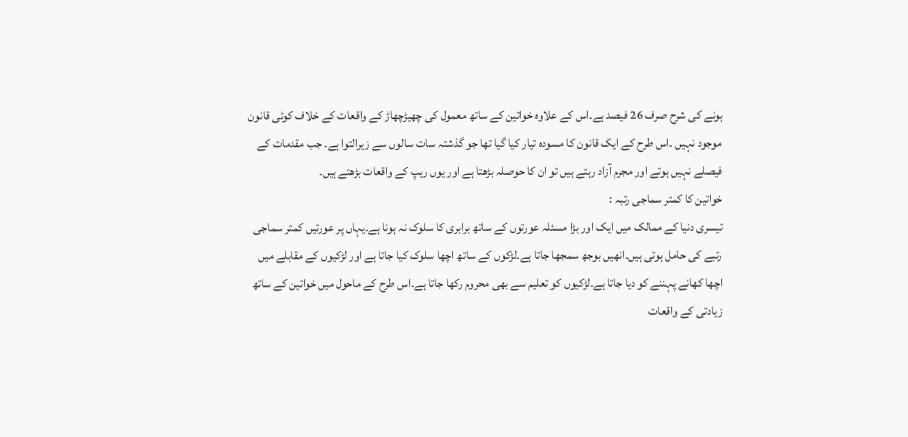ہونے کی شرح صرف 26 فیصد ہے۔اس کے علاوہ خواتین کے ساتھ معمول کی چھیڑچھاڑ کے واقعات کے خلاف کوئی قانون موجود نہیں ۔اس طرح کے ایک قانون کا مسودہ تیار کیا گیا تھا جو گذشتہ سات سالوں سے زیرالتوا ہے۔ جب مقدمات کے فیصلے نہیں ہوتے اور مجرم آزاد رہتے ہیں تو ان کا حوصلہ بڑھتا ہے اور یوں ریپ کے واقعات بڑھتے ہیں۔
خواتین کا کمتر سماجی رتبہ :
تیسری دنیا کے ممالک میں ایک اور بڑا مسئلہ عورتوں کے ساتھ برابری کا سلوک نہ ہونا ہے۔یہاں پر عورتیں کمتر سماجی رتبے کی حامل ہوتی ہیں۔انھیں بوجھ سمجھا جاتا ہے۔لڑکوں کے ساتھ اچھا سلوک کیا جاتا ہے اور لڑکیوں کے مقابلے میں اچھا کھانے پہننے کو دیا جاتا ہے۔لڑکیوں کو تعلیم سے بھی محروم رکھا جاتا ہے۔اس طرح کے ماحول میں خواتین کے ساتھ زیادتی کے واقعات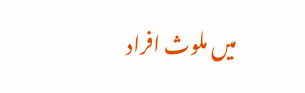میں ملوث افراد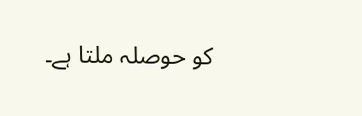کو حوصلہ ملتا ہے۔